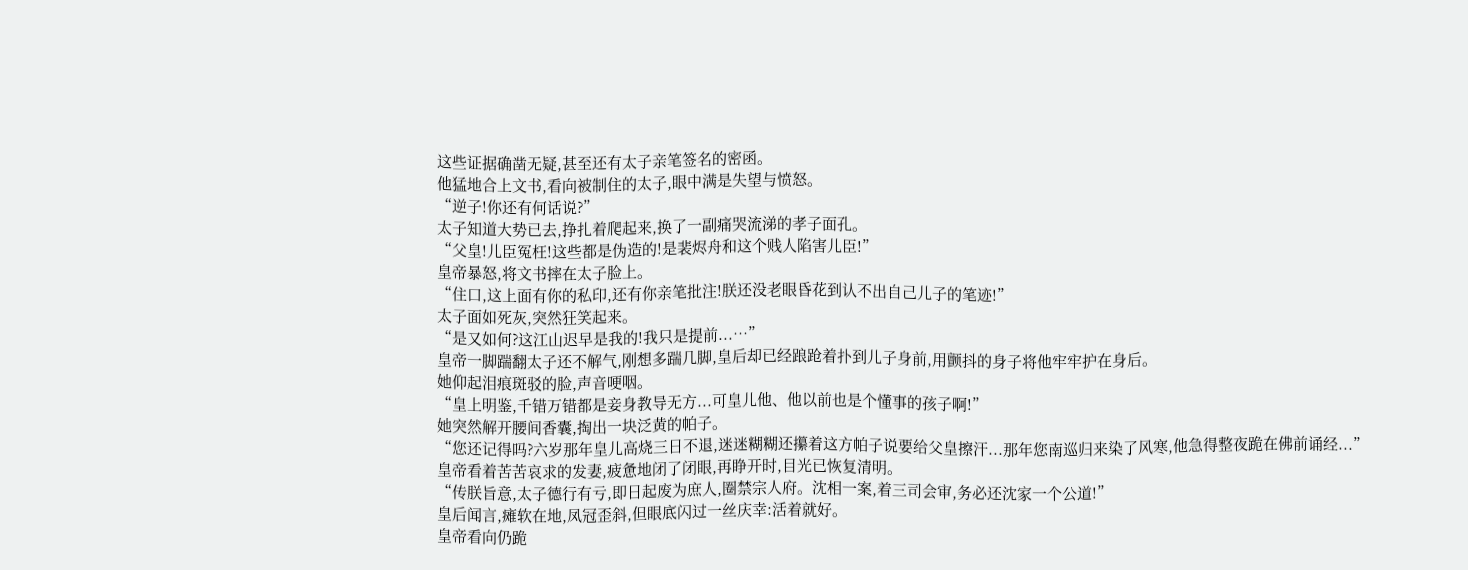这些证据确凿无疑,甚至还有太子亲笔签名的密函。
他猛地合上文书,看向被制住的太子,眼中满是失望与愤怒。
“逆子!你还有何话说?”
太子知道大势已去,挣扎着爬起来,换了一副痛哭流涕的孝子面孔。
“父皇!儿臣冤枉!这些都是伪造的!是裴烬舟和这个贱人陷害儿臣!”
皇帝暴怒,将文书摔在太子脸上。
“住口,这上面有你的私印,还有你亲笔批注!朕还没老眼昏花到认不出自己儿子的笔迹!”
太子面如死灰,突然狂笑起来。
“是又如何?这江山迟早是我的!我只是提前...…”
皇帝一脚踹翻太子还不解气,刚想多踹几脚,皇后却已经踉跄着扑到儿子身前,用颤抖的身子将他牢牢护在身后。
她仰起泪痕斑驳的脸,声音哽咽。
“皇上明鉴,千错万错都是妾身教导无方...可皇儿他、他以前也是个懂事的孩子啊!”
她突然解开腰间香囊,掏出一块泛黄的帕子。
“您还记得吗?六岁那年皇儿高烧三日不退,迷迷糊糊还攥着这方帕子说要给父皇擦汗...那年您南巡归来染了风寒,他急得整夜跪在佛前诵经...”
皇帝看着苦苦哀求的发妻,疲惫地闭了闭眼,再睁开时,目光已恢复清明。
“传朕旨意,太子德行有亏,即日起废为庶人,圈禁宗人府。沈相一案,着三司会审,务必还沈家一个公道!”
皇后闻言,瘫软在地,凤冠歪斜,但眼底闪过一丝庆幸:活着就好。
皇帝看向仍跪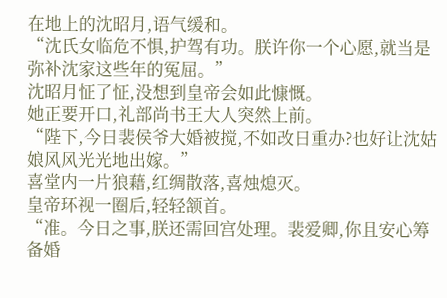在地上的沈昭月,语气缓和。
“沈氏女临危不惧,护驾有功。朕许你一个心愿,就当是弥补沈家这些年的冤屈。”
沈昭月怔了怔,没想到皇帝会如此慷慨。
她正要开口,礼部尚书王大人突然上前。
“陛下,今日裴侯爷大婚被搅,不如改日重办?也好让沈姑娘风风光光地出嫁。”
喜堂内一片狼藉,红绸散落,喜烛熄灭。
皇帝环视一圈后,轻轻颔首。
“准。今日之事,朕还需回宫处理。裴爱卿,你且安心筹备婚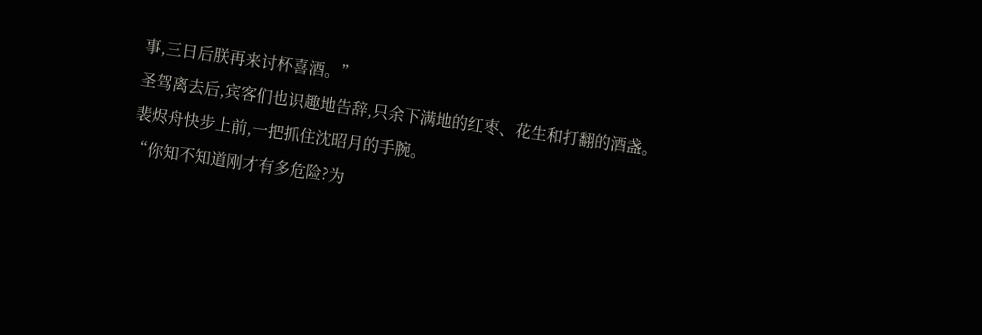事,三日后朕再来讨杯喜酒。”
圣驾离去后,宾客们也识趣地告辞,只余下满地的红枣、花生和打翻的酒盏。
裴烬舟快步上前,一把抓住沈昭月的手腕。
“你知不知道刚才有多危险?为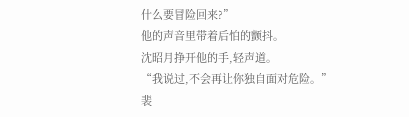什么要冒险回来?”
他的声音里带着后怕的颤抖。
沈昭月挣开他的手,轻声道。
“我说过,不会再让你独自面对危险。”
裴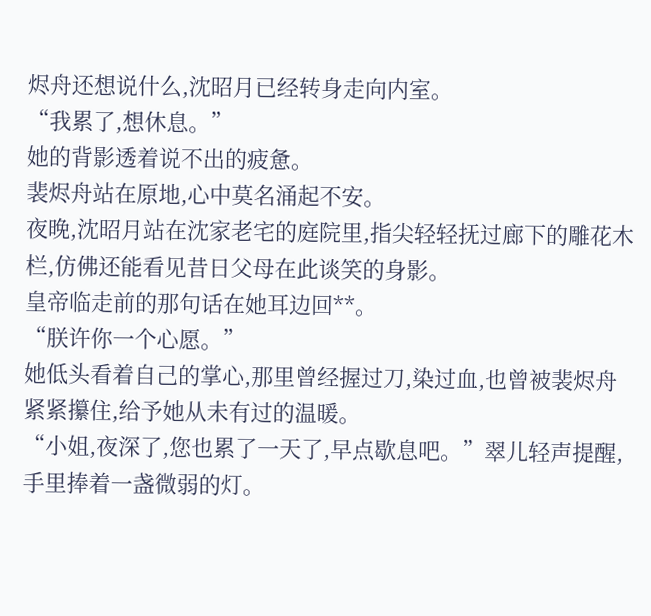烬舟还想说什么,沈昭月已经转身走向内室。
“我累了,想休息。”
她的背影透着说不出的疲惫。
裴烬舟站在原地,心中莫名涌起不安。
夜晚,沈昭月站在沈家老宅的庭院里,指尖轻轻抚过廊下的雕花木栏,仿佛还能看见昔日父母在此谈笑的身影。
皇帝临走前的那句话在她耳边回**。
“朕许你一个心愿。”
她低头看着自己的掌心,那里曾经握过刀,染过血,也曾被裴烬舟紧紧攥住,给予她从未有过的温暖。
“小姐,夜深了,您也累了一天了,早点歇息吧。”翠儿轻声提醒,手里捧着一盏微弱的灯。